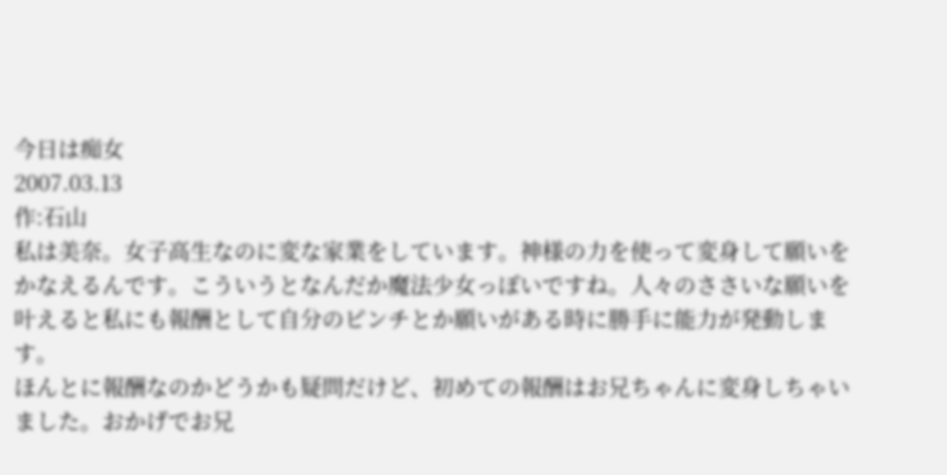今日は痴女
2007.03.13
作:石山
私は美奈。女子高生なのに変な家業をしています。神様の力を使って変身して願いをかなえるんです。こういうとなんだか魔法少女っぽいですね。人々のささいな願いを叶えると私にも報酬として自分のピンチとか願いがある時に勝手に能力が発動します。
ほんとに報酬なのかどうかも疑問だけど、初めての報酬はお兄ちゃんに変身しちゃいました。おかげでお兄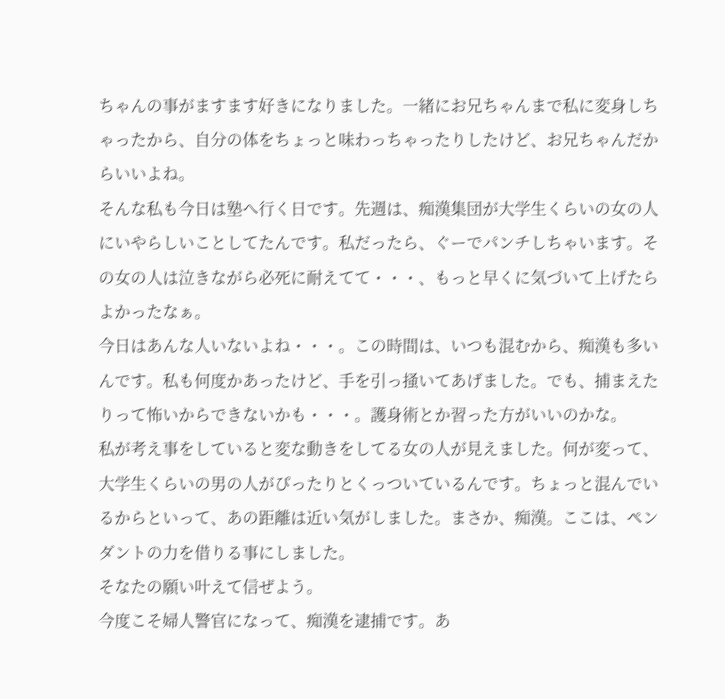ちゃんの事がますます好きになりました。一緒にお兄ちゃんまで私に変身しちゃったから、自分の体をちょっと味わっちゃったりしたけど、お兄ちゃんだからいいよね。
そんな私も今日は塾へ行く日です。先週は、痴漢集団が大学生くらいの女の人にいやらしいことしてたんです。私だったら、ぐーでパンチしちゃいます。その女の人は泣きながら必死に耐えてて・・・、もっと早くに気づいて上げたらよかったなぁ。
今日はあんな人いないよね・・・。この時間は、いつも混むから、痴漢も多いんです。私も何度かあったけど、手を引っ掻いてあげました。でも、捕まえたりって怖いからできないかも・・・。護身術とか習った方がいいのかな。
私が考え事をしていると変な動きをしてる女の人が見えました。何が変って、大学生くらいの男の人がぴったりとくっついているんです。ちょっと混んでいるからといって、あの距離は近い気がしました。まさか、痴漢。ここは、ペンダントの力を借りる事にしました。
そなたの願い叶えて信ぜよう。
今度こそ婦人警官になって、痴漢を逮捕です。あ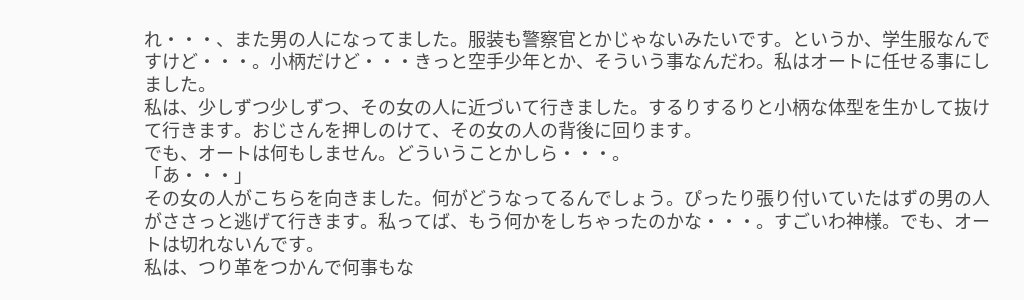れ・・・、また男の人になってました。服装も警察官とかじゃないみたいです。というか、学生服なんですけど・・・。小柄だけど・・・きっと空手少年とか、そういう事なんだわ。私はオートに任せる事にしました。
私は、少しずつ少しずつ、その女の人に近づいて行きました。するりするりと小柄な体型を生かして抜けて行きます。おじさんを押しのけて、その女の人の背後に回ります。
でも、オートは何もしません。どういうことかしら・・・。
「あ・・・」
その女の人がこちらを向きました。何がどうなってるんでしょう。ぴったり張り付いていたはずの男の人がささっと逃げて行きます。私ってば、もう何かをしちゃったのかな・・・。すごいわ神様。でも、オートは切れないんです。
私は、つり革をつかんで何事もな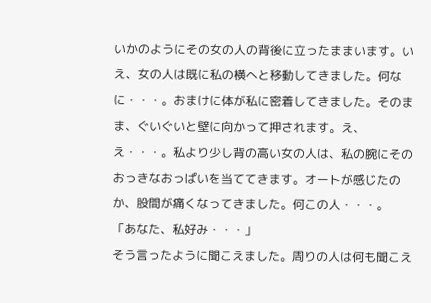いかのようにその女の人の背後に立ったままいます。いえ、女の人は既に私の横へと移動してきました。何なに・・・。おまけに体が私に密着してきました。そのまま、ぐいぐいと壁に向かって押されます。え、え・・・。私より少し背の高い女の人は、私の腕にそのおっきなおっぱいを当ててきます。オートが感じたのか、股間が痛くなってきました。何この人・・・。
「あなた、私好み・・・」
そう言ったように聞こえました。周りの人は何も聞こえ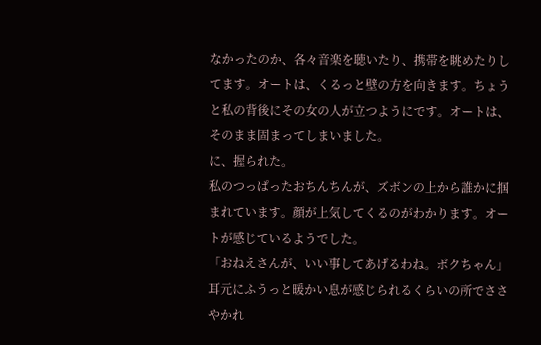なかったのか、各々音楽を聴いたり、携帯を眺めたりしてます。オートは、くるっと壁の方を向きます。ちょうと私の背後にその女の人が立つようにです。オートは、そのまま固まってしまいました。
に、握られた。
私のつっぱったおちんちんが、ズボンの上から誰かに掴まれています。顔が上気してくるのがわかります。オートが感じているようでした。
「おねえさんが、いい事してあげるわね。ボクちゃん」
耳元にふうっと暖かい息が感じられるくらいの所でささやかれ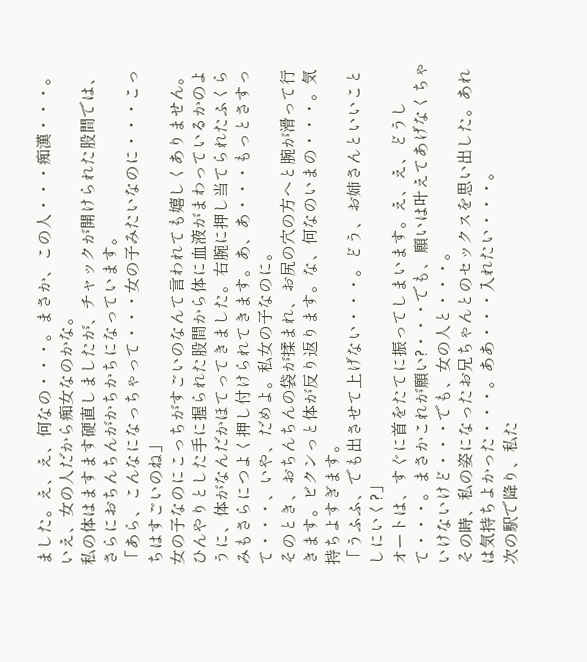ました。え、え、何なの・・・。まさか、この人・・・痴漢・・・。いえ、女の人だから痴女なのかな。
私の体はますます硬直しましたが、チャックが開けられた股間では、さらにおちんちんがかちかちになっています。
「あら、こんなになっちゃって・・・女の子みたいなのに・・・こっちはすごいのね」
女の子なのにこっちがすごいのなんて言われても嬉しくありません。
ひんやりとした手に握られた股間から体に血液がまわっているかのように、体がなんだかほてってきました。右腕に押し当てられたふくらみもさらにつよく押し付けられてきます。あ、あ・・・もっとさすって・・・、いや、だめよ。私女の子なのに。
そのとき、おちんちんの袋が揉まれ、お尻の穴の方へと腕が滑って行きます。ビクンっと体が反り返ります。な、何なのいまの・・・。気持ちよすぎます。
「うふふ、でも出させて上げない・・・。どう、お姉さんといいことしにいく?」
オートは、すぐに首をたてに振ってしまいます。え、え、どうして・・・。まさかこれが願い?・・・でも、願いは叶えてあげなくちゃいけないけど・・・でも、女の人と・・・。
その時、私の姿になったお兄ちゃんとのセックスを思い出した。あれは気持ちよかった・・・。ああ・・・入れたい・・・。
次の駅で降り、私た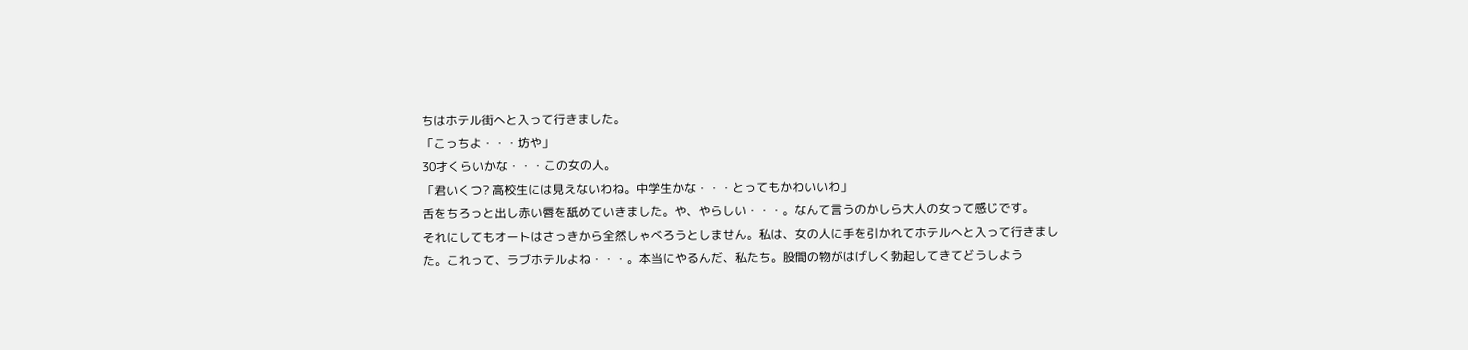ちはホテル街へと入って行きました。
「こっちよ・・・坊や」
30才くらいかな・・・この女の人。
「君いくつ? 高校生には見えないわね。中学生かな・・・とってもかわいいわ」
舌をちろっと出し赤い唇を舐めていきました。や、やらしい・・・。なんて言うのかしら大人の女って感じです。
それにしてもオートはさっきから全然しゃべろうとしません。私は、女の人に手を引かれてホテルへと入って行きました。これって、ラブホテルよね・・・。本当にやるんだ、私たち。股間の物がはげしく勃起してきてどうしよう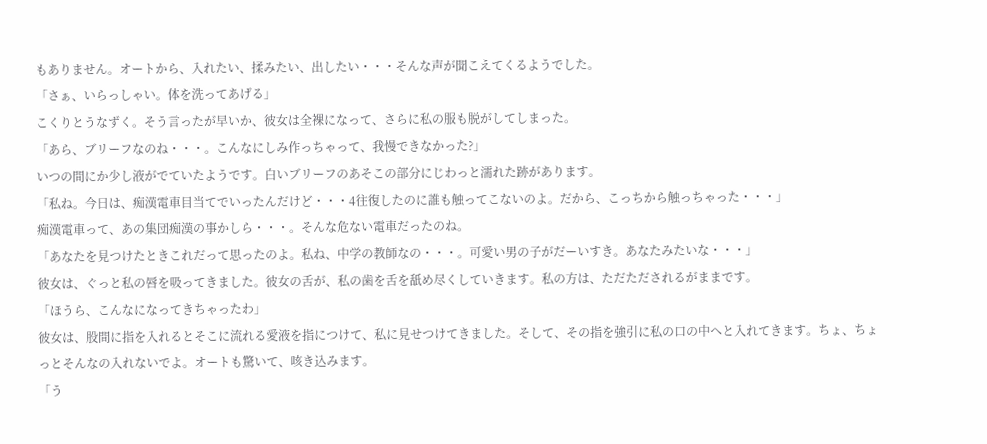もありません。オートから、入れたい、揉みたい、出したい・・・そんな声が聞こえてくるようでした。
「さぁ、いらっしゃい。体を洗ってあげる」
こくりとうなずく。そう言ったが早いか、彼女は全裸になって、さらに私の服も脱がしてしまった。
「あら、ブリーフなのね・・・。こんなにしみ作っちゃって、我慢できなかった?」
いつの間にか少し液がでていたようです。白いブリーフのあそこの部分にじわっと濡れた跡があります。
「私ね。今日は、痴漢電車目当てでいったんだけど・・・4往復したのに誰も触ってこないのよ。だから、こっちから触っちゃった・・・」
痴漢電車って、あの集団痴漢の事かしら・・・。そんな危ない電車だったのね。
「あなたを見つけたときこれだって思ったのよ。私ね、中学の教師なの・・・。可愛い男の子がだーいすき。あなたみたいな・・・」
彼女は、ぐっと私の唇を吸ってきました。彼女の舌が、私の歯を舌を舐め尽くしていきます。私の方は、ただただされるがままです。
「ほうら、こんなになってきちゃったわ」
彼女は、股間に指を入れるとそこに流れる愛液を指につけて、私に見せつけてきました。そして、その指を強引に私の口の中へと入れてきます。ちょ、ちょっとそんなの入れないでよ。オートも驚いて、咳き込みます。
「う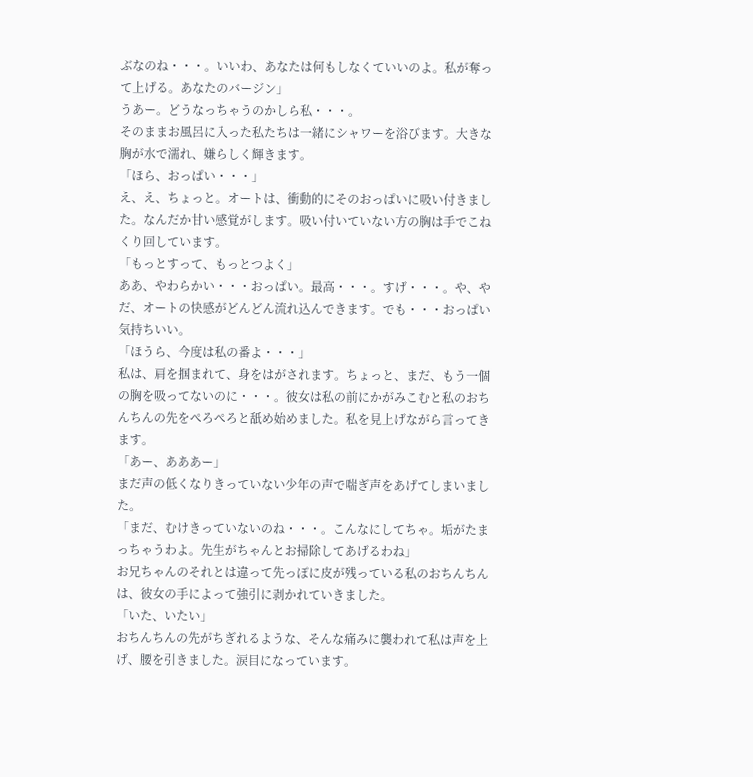ぶなのね・・・。いいわ、あなたは何もしなくていいのよ。私が奪って上げる。あなたのバージン」
うあー。どうなっちゃうのかしら私・・・。
そのままお風呂に入った私たちは一緒にシャワーを浴びます。大きな胸が水で濡れ、嫌らしく輝きます。
「ほら、おっぱい・・・」
え、え、ちょっと。オートは、衝動的にそのおっぱいに吸い付きました。なんだか甘い感覚がします。吸い付いていない方の胸は手でこねくり回しています。
「もっとすって、もっとつよく」
ああ、やわらかい・・・おっぱい。最高・・・。すげ・・・。や、やだ、オートの快感がどんどん流れ込んできます。でも・・・おっぱい気持ちいい。
「ほうら、今度は私の番よ・・・」
私は、肩を掴まれて、身をはがされます。ちょっと、まだ、もう一個の胸を吸ってないのに・・・。彼女は私の前にかがみこむと私のおちんちんの先をぺろぺろと舐め始めました。私を見上げながら言ってきます。
「あー、あああー」
まだ声の低くなりきっていない少年の声で喘ぎ声をあげてしまいました。
「まだ、むけきっていないのね・・・。こんなにしてちゃ。垢がたまっちゃうわよ。先生がちゃんとお掃除してあげるわね」
お兄ちゃんのそれとは違って先っぽに皮が残っている私のおちんちんは、彼女の手によって強引に剥かれていきました。
「いた、いたい」
おちんちんの先がちぎれるような、そんな痛みに襲われて私は声を上げ、腰を引きました。涙目になっています。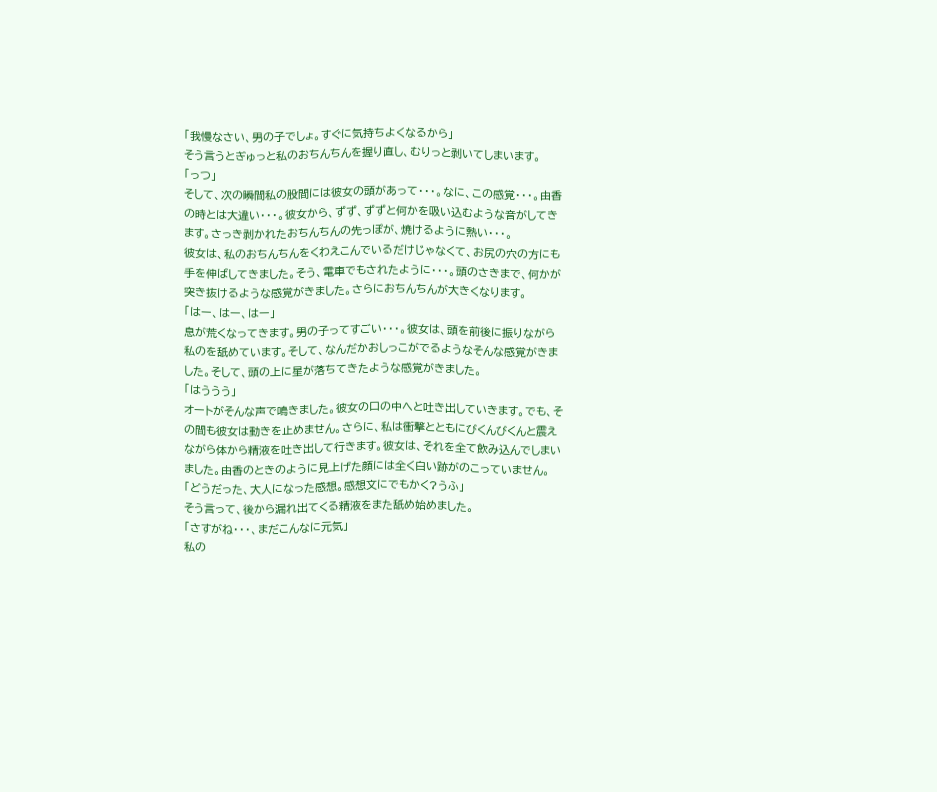「我慢なさい、男の子でしょ。すぐに気持ちよくなるから」
そう言うとぎゅっと私のおちんちんを握り直し、むりっと剥いてしまいます。
「っつ」
そして、次の瞬間私の股間には彼女の頭があって・・・。なに、この感覚・・・。由香の時とは大違い・・・。彼女から、ずず、ずずと何かを吸い込むような音がしてきます。さっき剥かれたおちんちんの先っぽが、焼けるように熱い・・・。
彼女は、私のおちんちんをくわえこんでいるだけじゃなくて、お尻の穴の方にも手を伸ばしてきました。そう、電車でもされたように・・・。頭のさきまで、何かが突き抜けるような感覚がきました。さらにおちんちんが大きくなります。
「はー、はー、はー」
息が荒くなってきます。男の子ってすごい・・・。彼女は、頭を前後に振りながら私のを舐めています。そして、なんだかおしっこがでるようなそんな感覚がきました。そして、頭の上に星が落ちてきたような感覚がきました。
「はううう」
オートがそんな声で鳴きました。彼女の口の中へと吐き出していきます。でも、その間も彼女は動きを止めません。さらに、私は衝撃とともにびくんびくんと震えながら体から精液を吐き出して行きます。彼女は、それを全て飲み込んでしまいました。由香のときのように見上げた顔には全く白い跡がのこっていません。
「どうだった、大人になった感想。感想文にでもかく?うふ」
そう言って、後から漏れ出てくる精液をまた舐め始めました。
「さすがね・・・、まだこんなに元気」
私の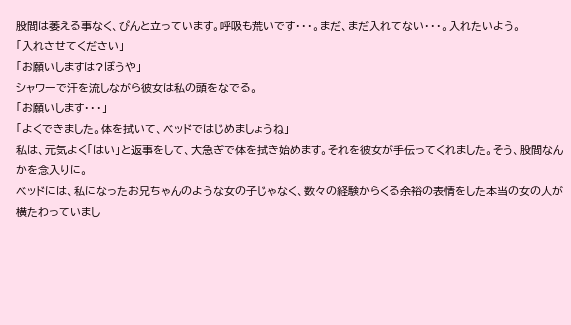股間は萎える事なく、ぴんと立っています。呼吸も荒いです・・・。まだ、まだ入れてない・・・。入れたいよう。
「入れさせてください」
「お願いしますは?ぼうや」
シャワーで汗を流しながら彼女は私の頭をなでる。
「お願いします・・・」
「よくできました。体を拭いて、ベッドではじめましょうね」
私は、元気よく「はい」と返事をして、大急ぎで体を拭き始めます。それを彼女が手伝ってくれました。そう、股間なんかを念入りに。
ベッドには、私になったお兄ちゃんのような女の子じゃなく、数々の経験からくる余裕の表情をした本当の女の人が横たわっていまし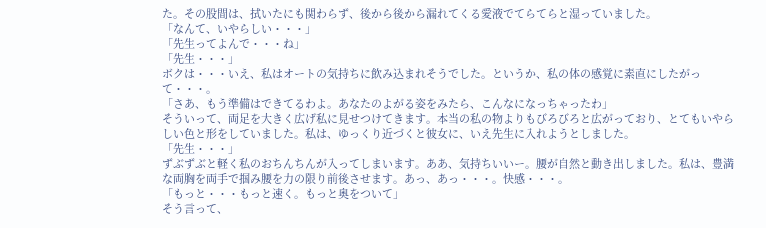た。その股間は、拭いたにも関わらず、後から後から漏れてくる愛液でてらてらと湿っていました。
「なんて、いやらしい・・・」
「先生ってよんで・・・ね」
「先生・・・」
ボクは・・・いえ、私はオートの気持ちに飲み込まれそうでした。というか、私の体の感覚に素直にしたがって・・・。
「さあ、もう準備はできてるわよ。あなたのよがる姿をみたら、こんなになっちゃったわ」
そういって、両足を大きく広げ私に見せつけてきます。本当の私の物よりもびろびろと広がっており、とてもいやらしい色と形をしていました。私は、ゆっくり近づくと彼女に、いえ先生に入れようとしました。
「先生・・・」
ずぶずぶと軽く私のおちんちんが入ってしまいます。ああ、気持ちいいー。腰が自然と動き出しました。私は、豊満な両胸を両手で掴み腰を力の限り前後させます。あっ、あっ・・・。快感・・・。
「もっと・・・もっと速く。もっと奥をついて」
そう言って、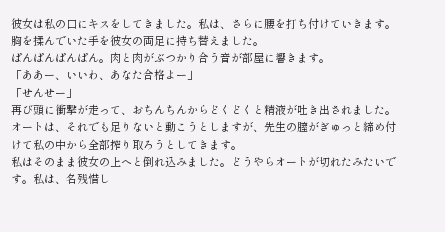彼女は私の口にキスをしてきました。私は、さらに腰を打ち付けていきます。胸を揉んでいた手を彼女の両足に持ち替えました。
ぱんぱんぱんぱん。肉と肉がぶつかり合う音が部屋に響きます。
「ああー、いいわ、あなた合格よー」
「せんせー」
再び頭に衝撃が走って、おちんちんからどくどくと精液が吐き出されました。オートは、それでも足りないと動こうとしますが、先生の膣がぎゅっと締め付けて私の中から全部搾り取ろうとしてきます。
私はそのまま彼女の上へと倒れ込みました。どうやらオートが切れたみたいです。私は、名残惜し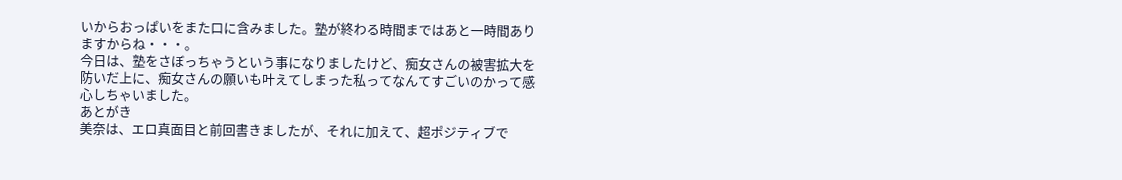いからおっぱいをまた口に含みました。塾が終わる時間まではあと一時間ありますからね・・・。
今日は、塾をさぼっちゃうという事になりましたけど、痴女さんの被害拡大を防いだ上に、痴女さんの願いも叶えてしまった私ってなんてすごいのかって感心しちゃいました。
あとがき
美奈は、エロ真面目と前回書きましたが、それに加えて、超ポジティブで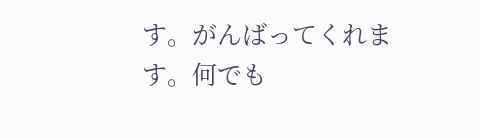す。がんばってくれます。何でも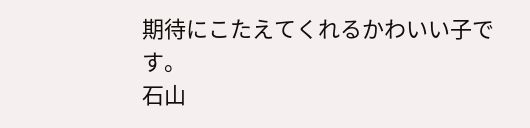期待にこたえてくれるかわいい子です。
石山